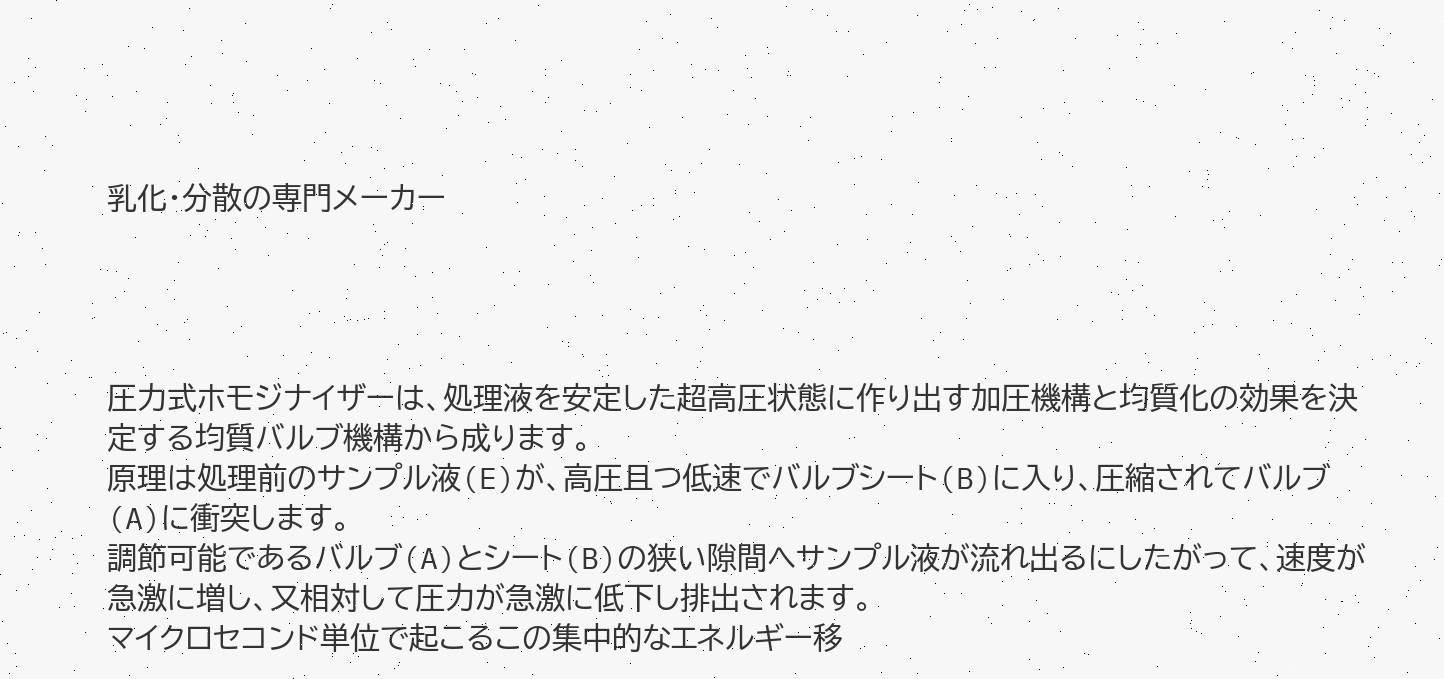乳化・分散の専門メーカー




圧力式ホモジナイザーは、処理液を安定した超高圧状態に作り出す加圧機構と均質化の効果を決定する均質バルブ機構から成ります。
原理は処理前のサンプル液(E)が、高圧且つ低速でバルブシート(B)に入り、圧縮されてバルブ(A)に衝突します。
調節可能であるバルブ(A)とシート(B)の狭い隙間へサンプル液が流れ出るにしたがって、速度が急激に増し、又相対して圧力が急激に低下し排出されます。
マイクロセコンド単位で起こるこの集中的なエネルギー移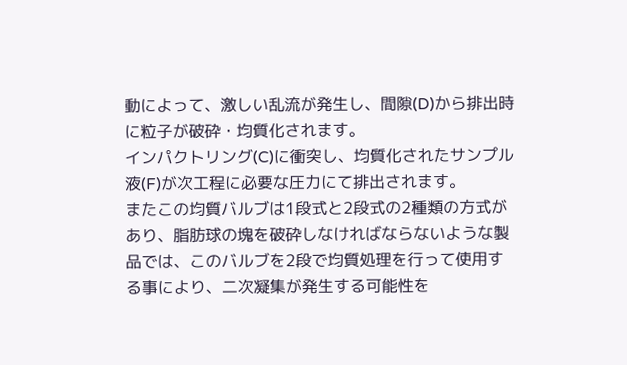動によって、激しい乱流が発生し、間隙(D)から排出時に粒子が破砕・均質化されます。
インパクトリング(C)に衝突し、均質化されたサンプル液(F)が次工程に必要な圧力にて排出されます。
またこの均質バルブは1段式と2段式の2種類の方式があり、脂肪球の塊を破砕しなければならないような製品では、このバルブを2段で均質処理を行って使用する事により、二次凝集が発生する可能性を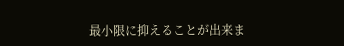最小限に抑えることが出来ま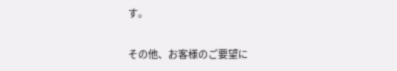す。

その他、お客様のご要望に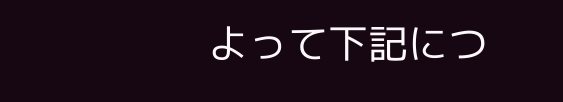よって下記につ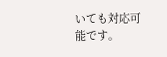いても対応可能です。